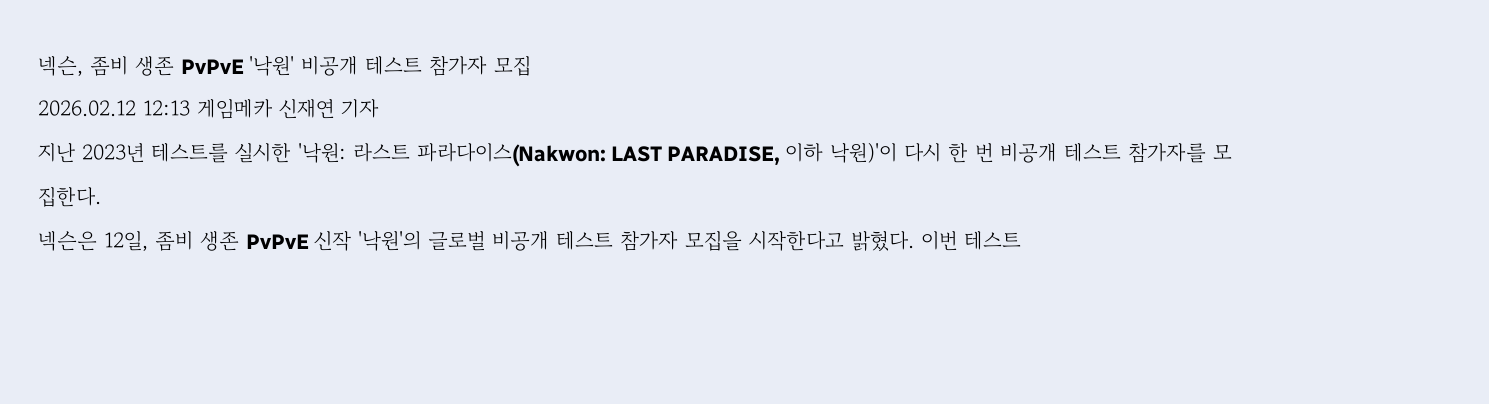넥슨, 좀비 생존 PvPvE '낙원' 비공개 테스트 참가자 모집
2026.02.12 12:13 게임메카 신재연 기자
지난 2023년 테스트를 실시한 '낙원: 라스트 파라다이스(Nakwon: LAST PARADISE, 이하 낙원)'이 다시 한 번 비공개 테스트 참가자를 모집한다.
넥슨은 12일, 좀비 생존 PvPvE 신작 '낙원'의 글로벌 비공개 테스트 참가자 모집을 시작한다고 밝혔다. 이번 테스트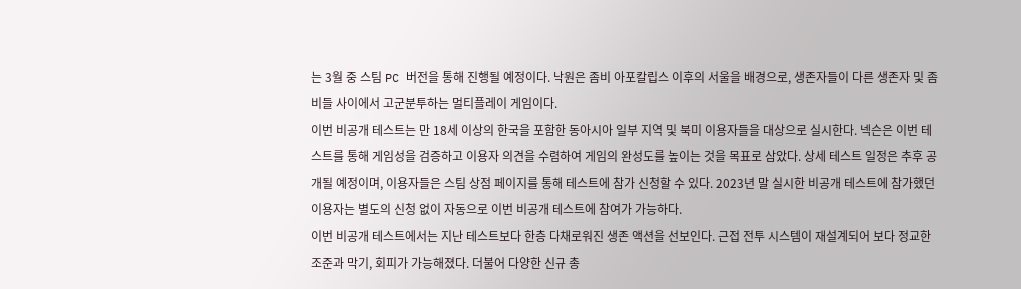는 3월 중 스팀 PC 버전을 통해 진행될 예정이다. 낙원은 좀비 아포칼립스 이후의 서울을 배경으로, 생존자들이 다른 생존자 및 좀비들 사이에서 고군분투하는 멀티플레이 게임이다.
이번 비공개 테스트는 만 18세 이상의 한국을 포함한 동아시아 일부 지역 및 북미 이용자들을 대상으로 실시한다. 넥슨은 이번 테스트를 통해 게임성을 검증하고 이용자 의견을 수렴하여 게임의 완성도를 높이는 것을 목표로 삼았다. 상세 테스트 일정은 추후 공개될 예정이며, 이용자들은 스팀 상점 페이지를 통해 테스트에 참가 신청할 수 있다. 2023년 말 실시한 비공개 테스트에 참가했던 이용자는 별도의 신청 없이 자동으로 이번 비공개 테스트에 참여가 가능하다.
이번 비공개 테스트에서는 지난 테스트보다 한층 다채로워진 생존 액션을 선보인다. 근접 전투 시스템이 재설계되어 보다 정교한 조준과 막기, 회피가 가능해졌다. 더불어 다양한 신규 총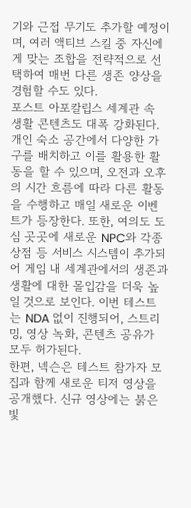기와 근접 무기도 추가할 예정이며, 여러 액티브 스킬 중 자신에게 맞는 조합을 전략적으로 선택하여 매번 다른 생존 양상을 경험할 수도 있다.
포스트 아포칼립스 세계관 속 생활 콘텐츠도 대폭 강화된다. 개인 숙소 공간에서 다양한 가구를 배치하고 이를 활용한 활동을 할 수 있으며, 오전과 오후의 시간 흐름에 따라 다른 활동을 수행하고 매일 새로운 이벤트가 등장한다. 또한, 여의도 도심 곳곳에 새로운 NPC와 각종 상점 등 서비스 시스템이 추가되어 게임 내 세계관에서의 생존과 생활에 대한 몰입감을 더욱 높일 것으로 보인다. 이번 테스트는 NDA 없이 진행되어, 스트리밍, 영상 녹화, 콘텐츠 공유가 모두 허가된다.
한편, 넥슨은 테스트 참가자 모집과 함께 새로운 티저 영상을 공개했다. 신규 영상에는 붉은 빛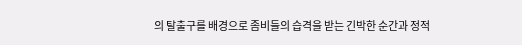의 탈출구를 배경으로 좀비들의 습격을 받는 긴박한 순간과 정적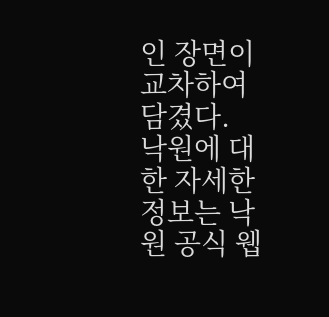인 장면이 교차하여 담겼다.
낙원에 대한 자세한 정보는 낙원 공식 웹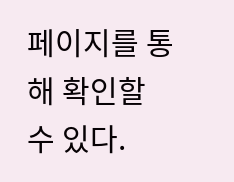페이지를 통해 확인할 수 있다.